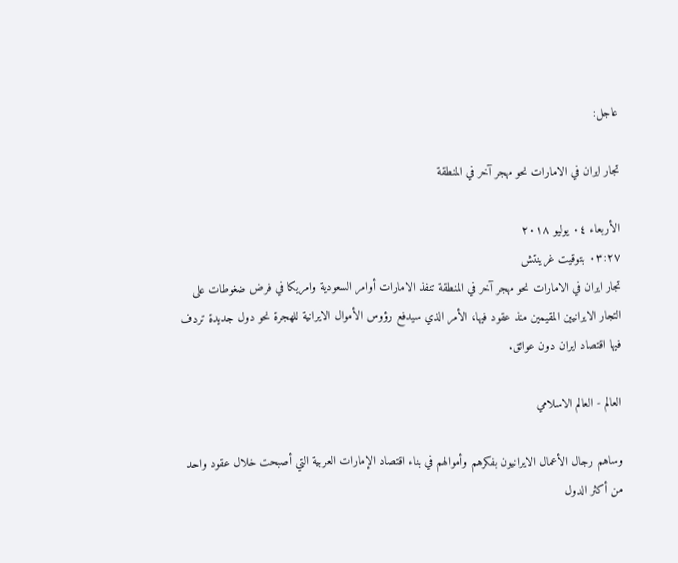عاجل:

تجار ايران في الامارات نحو مهجر آخر في المنطقة

الأربعاء ٠٤ يوليو ٢٠١٨
٠٣:٢٧ بتوقيت غرينتش
تجار ايران في الامارات نحو مهجر آخر في المنطقة تنفذ الامارات أوامر السعودية وامريكا في فرض ضغوطات على التجار الايرانيين المقيمين منذ عقود فيها، الأمر الذي سيدفع رؤوس الأموال الايرانية للهجرة نحو دول جديدة تردف فيها اقتصاد ايران دون عوائق.

العالم - العالم الاسلامي

وساهم رجال الأعمال الايرانيون بفكرهم وأموالهم في بناء اقتصاد الإمارات العربية التي أصبحت خلال عقود واحد من أكثر الدول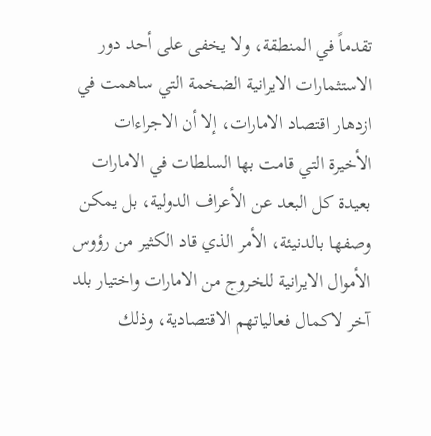تقدماً في المنطقة، ولا يخفى على أحد دور الاستثمارات الايرانية الضخمة التي ساهمت في ازدهار اقتصاد الامارات، إلا أن الاجراءات الأخيرة التي قامت بها السلطات في الامارات بعيدة كل البعد عن الأعراف الدولية، بل یمکن وصفها بالدنيئة، الأمر الذي قاد الكثير من رؤوس الأموال الايرانية للخروج من الامارات واختيار بلد آخر لاكمال فعالياتهم الاقتصادية، وذلك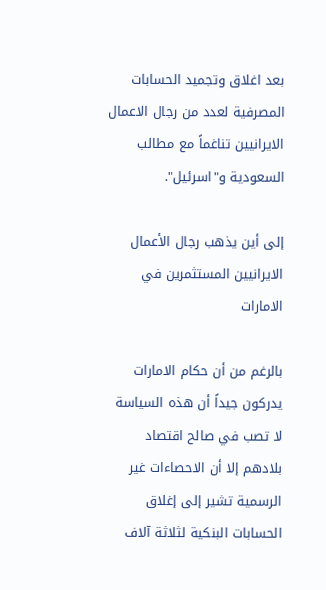بعد اغلاق وتجميد الحسابات المصرفية لعدد من رجال الاعمال الايرانيين تناغماً مع مطالب السعودية و"اسرئيل".

إلى أين يذهب رجال الأعمال الايرانيين المستثمرين في الامارات

بالرغم من أن حكام الامارات يدركون جيداً أن هذه السياسة لا تصب في صالح اقتصاد بلادهم إلا أن الاحصاءات غير الرسمية تشير إلى إغلاق الحسابات البنكية لثلاثة آلاف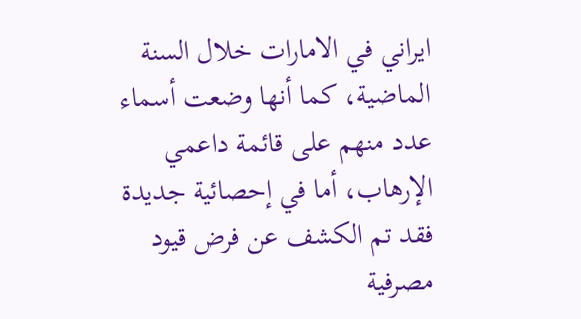ايراني في الامارات خلال السنة الماضية، كما أنها وضعت أسماء عدد منهم على قائمة داعمي الإرهاب، أما في إحصائية جديدة فقد تم الكشف عن فرض قيود مصرفية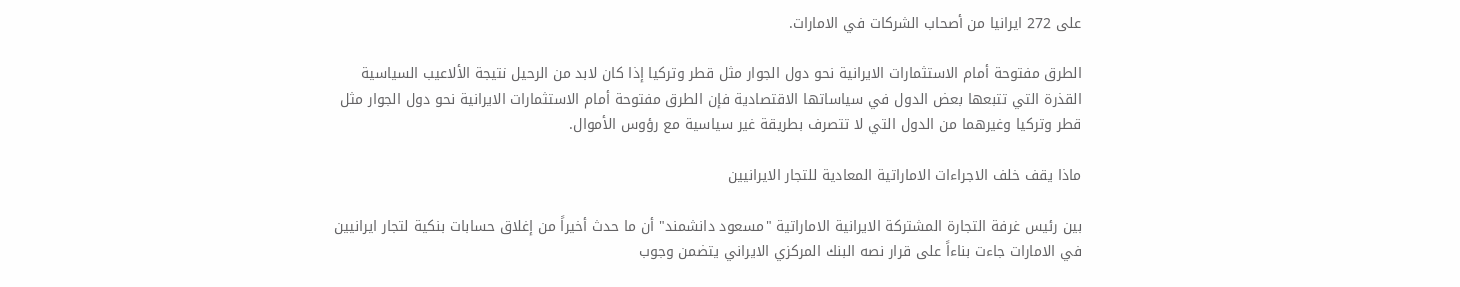على 272 ايرانيا من أصحاب الشركات في الامارات.

الطرق مفتوحة أمام الاستثمارات الايرانية نحو دول الجوار مثل قطر وتركيا إذا كان لابد من الرحيل نتيجة الألاعيب السياسية القذرة التي تتبعها بعض الدول في سياساتها الاقتصادية فإن الطرق مفتوحة أمام الاستثمارات الايرانية نحو دول الجوار مثل قطر وتركيا وغيرهما من الدول التي لا تتصرف بطريقة غير سياسية مع رؤوس الأموال.

ماذا يقف خلف الاجراءات الاماراتية المعادية للتجار الايرانيين

بين رئيس غرفة التجارة المشتركة الايرانية الاماراتية "مسعود دانشمند" أن ما حدث أخيراً من إغلاق حسابات بنكية لتجار ايرانيين في الامارات جاءت بناءاً على قرار نصه البنك المركزي الايراني يتضمن وجوب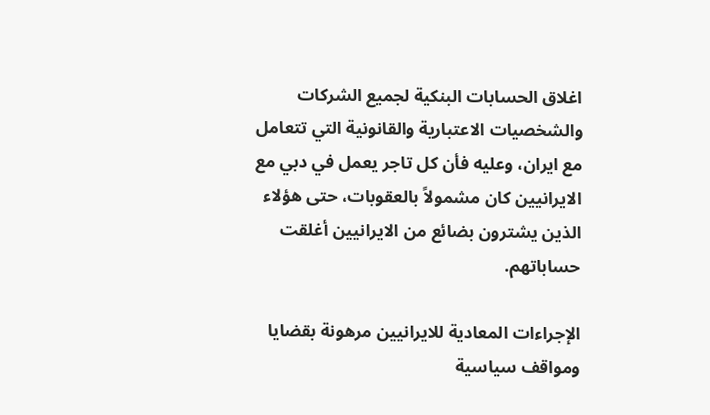اغلاق الحسابات البنكية لجميع الشركات والشخصيات الاعتبارية والقانونية التي تتعامل مع ايران، وعليه فأن كل تاجر يعمل في دبي مع الايرانيين كان مشمولاً بالعقوبات، حتى هؤلاء الذين يشترون بضائع من الايرانيين أغلقت حساباتهم.

الإجراءات المعادية للايرانيين مرهونة بقضايا ومواقف سياسية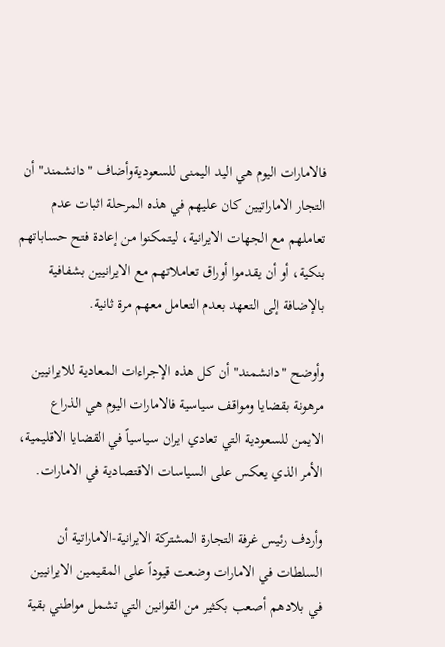فالامارات اليوم هي اليد اليمنى للسعوديةوأضاف "دانشمند" أن التجار الاماراتيين كان عليهم في هذه المرحلة اثبات عدم تعاملهم مع الجهات الايرانية، ليتمكنوا من إعادة فتح حساباتهم بنكية، أو أن يقدموا أوراق تعاملاتهم مع الايرانيين بشفافية بالإضافة إلى التعهد بعدم التعامل معهم مرة ثانية.

وأوضح "دانشمند" أن كل هذه الإجراءات المعادية للايرانيين مرهونة بقضايا ومواقف سياسية فالامارات اليوم هي الذراع الايمن للسعودية التي تعادي ايران سياسياً في القضايا الاقليمية، الأمر الذي يعكس على السياسات الاقتصادية في الامارات.

وأردف رئيس غرفة التجارة المشتركة الايرانية-الاماراتية أن السلطات في الامارات وضعت قيوداً على المقيمين الايرانيين في بلادهم أصعب بكثير من القوانين التي تشمل مواطني بقية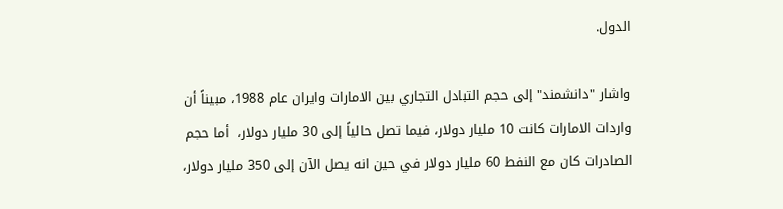الدول.

واشار "دانشمند" إلى حجم التبادل التجاري بين الامارات وايران عام 1988، مبيناً أن واردات الامارات كانت 10 مليار دولار، فيما تصل حالياً إلى 30 مليار دولار،  أما حجم الصادرات كان مع النفط 60 مليار دولار في حين انه يصل الآن إلى 350 مليار دولار،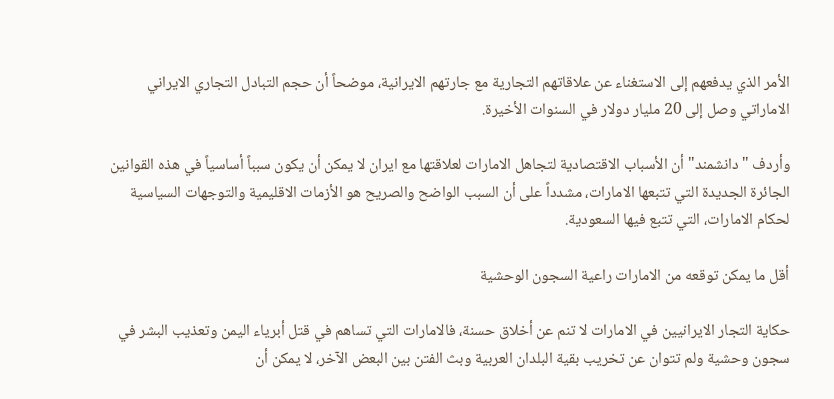الأمر الذي يدفعهم إلى الاستغناء عن علاقاتهم التجارية مع جارتهم الايرانية، موضحاً أن حجم التبادل التجاري الايراني الاماراتي وصل إلى 20 مليار دولار في السنوات الأخيرة.

وأردف "دانشمند" أن الأسباب الاقتصادية لتجاهل الامارات لعلاقتها مع ايران لا يمكن أن يكون سبباً أساسياً في هذه القوانين الجائرة الجديدة التي تتبعها الامارات، مشدداً على أن السبب الواضح والصريح هو الأزمات الاقليمية والتوجهات السياسية لحكام الامارات، التي تتبع فيها السعودية.

أقل ما يمكن توقعه من الامارات راعية السجون الوحشية

حكاية التجار الايرانيين في الامارات لا تنم عن أخلاق حسنة، فالامارات التي تساهم في قتل أبرياء اليمن وتعذيب البشر في سجون وحشية ولم تتوان عن تخريب بقية البلدان العربية وبث الفتن بين البعض الآخر، لا يمكن أن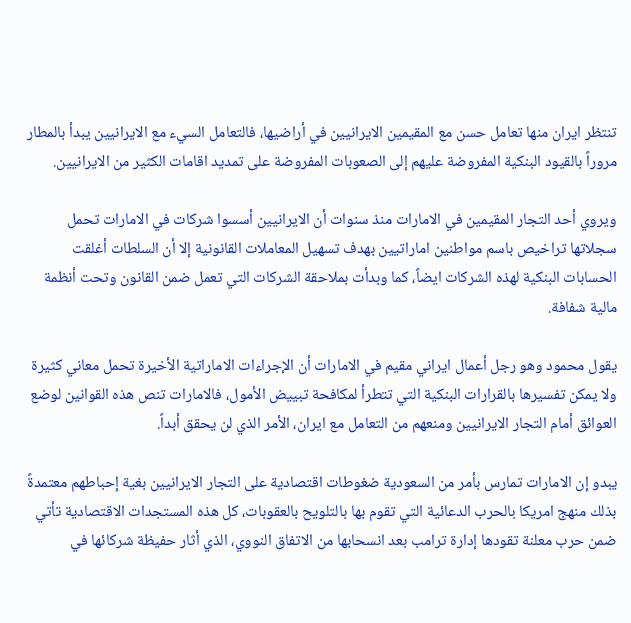تنتظر ايران منها تعامل حسن مع المقيمين الايرانيين في أراضيها، فالتعامل السيء مع الايرانيين يبدأ بالمطار مروراً بالقيود البنكية المفروضة عليهم إلى الصعوبات المفروضة على تمديد اقامات الكثير من الايرانيين.

ويروي أحد التجار المقيمين في الامارات منذ سنوات أن الايرانيين أسسوا شركات في الامارات تحمل سجلاتها تراخيص باسم مواطنين اماراتيين بهدف تسهيل المعاملات القانونية إلا أن السلطات أغلقت الحسابات البنكية لهذه الشركات ايضاً، كما وبدأت بملاحقة الشركات التي تعمل ضمن القانون وتحت أنظمة مالية شفافة.

يقول محمود وهو رجل أعمال ايراني مقيم في الامارات أن الإجراءات الاماراتية الأخيرة تحمل معاني كثيرة ولا يمكن تفسيرها بالقرارات البنكية التي تتطرأ لمكافحة تبييض الأمول، فالامارات تنص هذه القوانين لوضع العوائق أمام التجار الايرانيين ومنعهم من التعامل مع ايران، الأمر الذي لن يحقق أبداً.

يبدو إن الامارات تمارس بأمر من السعودية ضغوطات اقتصادية على التجار الايرانيین بغية إحباطهم معتمدةً بذلك منهج امريكا بالحرب الدعائية التي تقوم بها بالتلويح بالعقوبات، كل هذه المستجدات الاقتصادية تأتي ضمن حرب معلنة تقودها إدارة ترامب بعد انسحابها من الاتفاق النووي، الذي أثار حفيظة شركائها في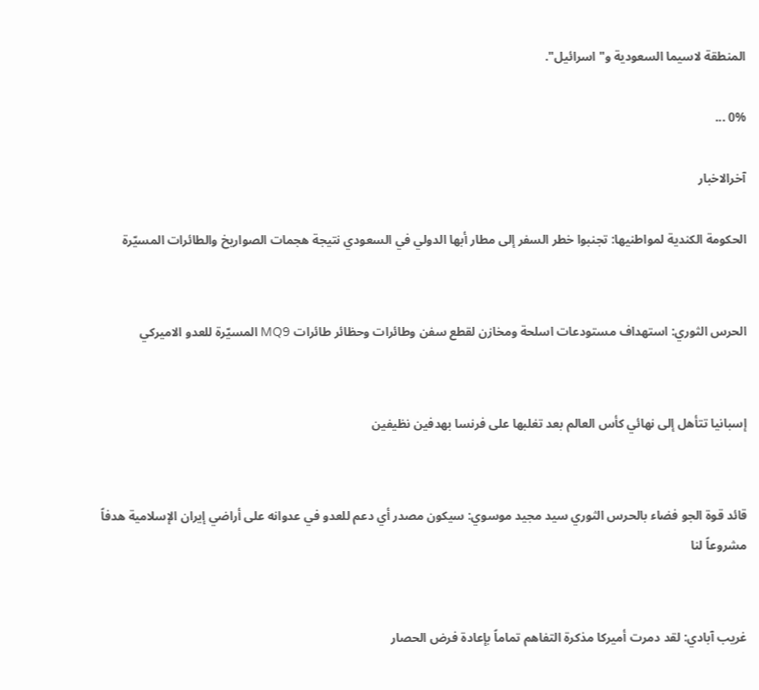المنطقة لاسيما السعودية و"اسرائيل".

0% ...

آخرالاخبار

الحكومة الكندية لمواطنيها: تجنبوا خطر السفر إلى مطار أبها الدولي في السعودي نتيجة هجمات الصواريخ والطائرات المسيّرة


الحرس الثوري: استهداف مستودعات اسلحة ومخازن لقطع سفن وطائرات وحظائر طائرات MQ9 المسيّرة للعدو الاميركي


إسبانيا تتأهل إلى نهائي كأس العالم بعد تغلبها على فرنسا بهدفين نظيفين


قائد قوة الجو فضاء بالحرس الثوري سيد مجيد موسوي: سيكون مصدر أي دعم للعدو في عدوانه على أراضي إيران الإسلامية هدفاً مشروعاً لنا


غريب آبادي: لقد دمرت أميركا مذكرة التفاهم تماماً بإعادة فرض الحصار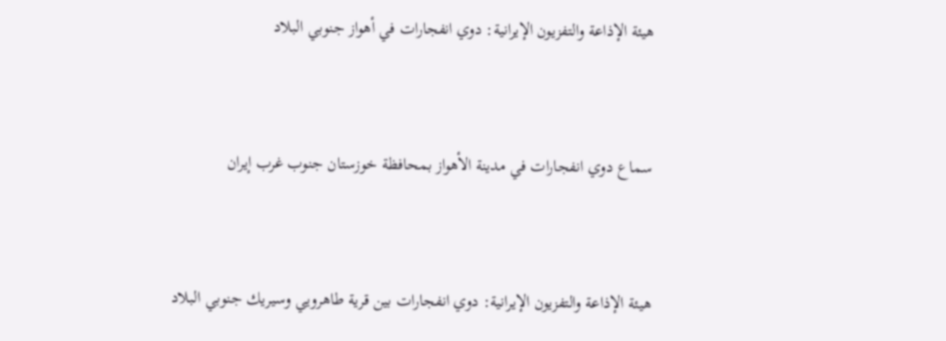هيئة الإذاعة والتفزيون الإيرانية: دوي انفجارات في أهواز جنوبي البلاد


سماع دوي انفجارات في مدينة الأهواز بمحافظة خوزستان جنوب غرب إيران


هيئة الإذاعة والتفزيون الإيرانية: دوي انفجارات بين قرية طاهرويي وسيريك جنوبي البلاد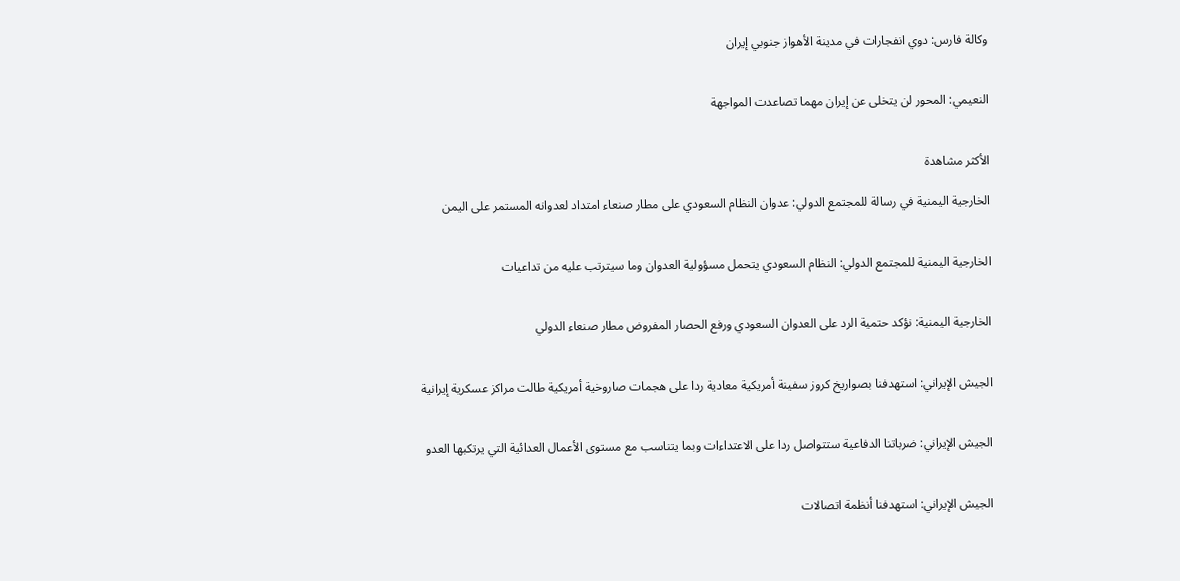وكالة فارس: دوي انفجارات في مدينة الأهواز جنوبي إيران


النعيمي: المحور لن يتخلى عن إيران مهما تصاعدت المواجهة


الأكثر مشاهدة

الخارجية الیمنیة في رسالة للمجتمع الدولي: عدوان النظام السعودي على مطار صنعاء امتداد لعدوانه المستمر على اليمن


الخارجية اليمنية للمجتمع الدولي: النظام السعودي يتحمل مسؤولية العدوان وما سيترتب عليه من تداعيات


الخارجية اليمنية: نؤكد حتمية الرد على العدوان السعودي ورفع الحصار المفروض مطار صنعاء الدولي


الجيش الإيراني: استهدفنا بصواريخ كروز سفينة أمريكية معادية ردا على هجمات صاروخية أمريكية طالت مراكز عسكرية إيرانية


الجيش الإيراني: ضرباتنا الدفاعية ستتواصل ردا على الاعتداءات وبما يتناسب مع مستوى الأعمال العدائية التي يرتكبها العدو


الجيش الإيراني: استهدفنا أنظمة اتصالات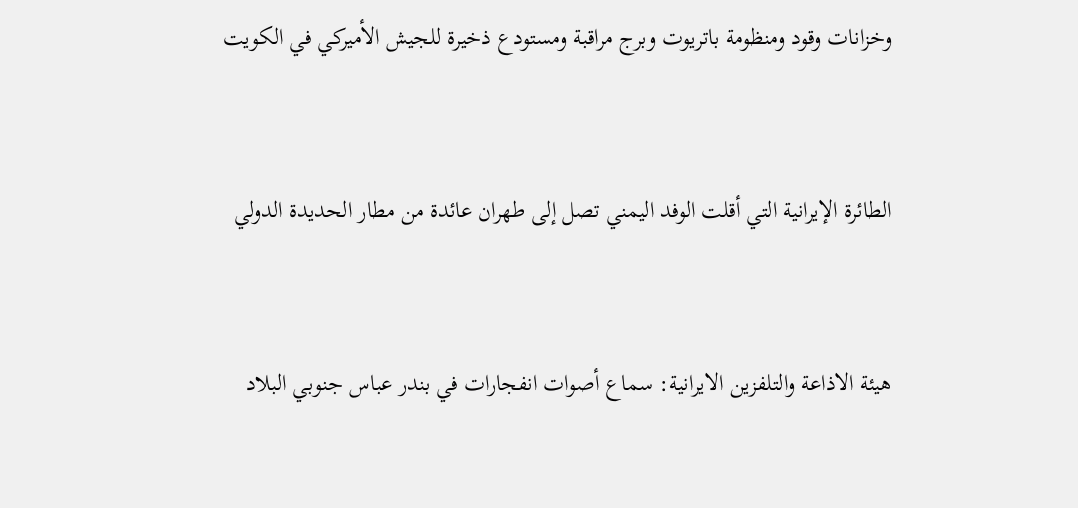وخزانات وقود ومنظومة باتريوت وبرج مراقبة ومستودع ذخيرة للجيش الأميركي في الكويت


الطائرة الإيرانية التي أقلت الوفد اليمني تصل إلى طهران عائدة من مطار الحديدة الدولي


هيئة الاذاعة والتلفزين الايرانية: سماع أصوات انفجارات في بندر عباس جنوبي البلاد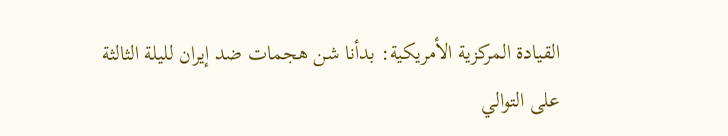القيادة المركزية الأمريكية: بدأنا شن هجمات ضد إيران لليلة الثالثة على التوالي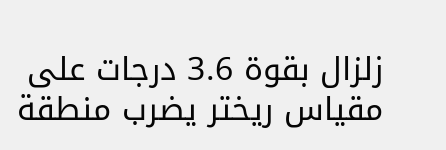زلزال بقوة 3.6 درجات على مقياس ريختر يضرب منطقة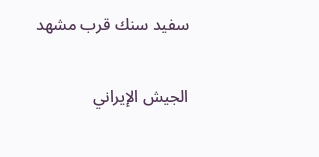سفيد سنك قرب مشهد


الجيش الإيراني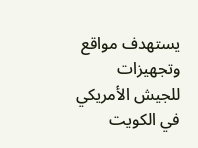يستهدف مواقع وتجهيزات للجيش الأمريكي في الكويت